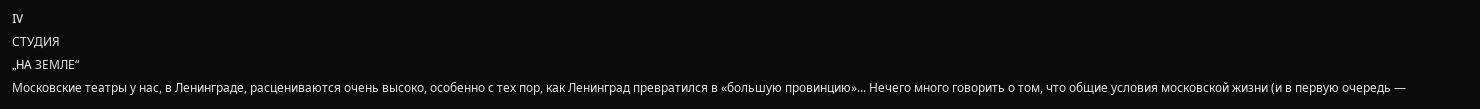IV
СТУДИЯ
„HA ЗEМЛЕ“
Московские театры у нас, в Ленинграде, расцениваются очень высоко, особенно с тех пор, как Ленинград превратился в «большую провинцию»... Нечего много говорить о том, что общие условия московской жизни (и в первую очередь —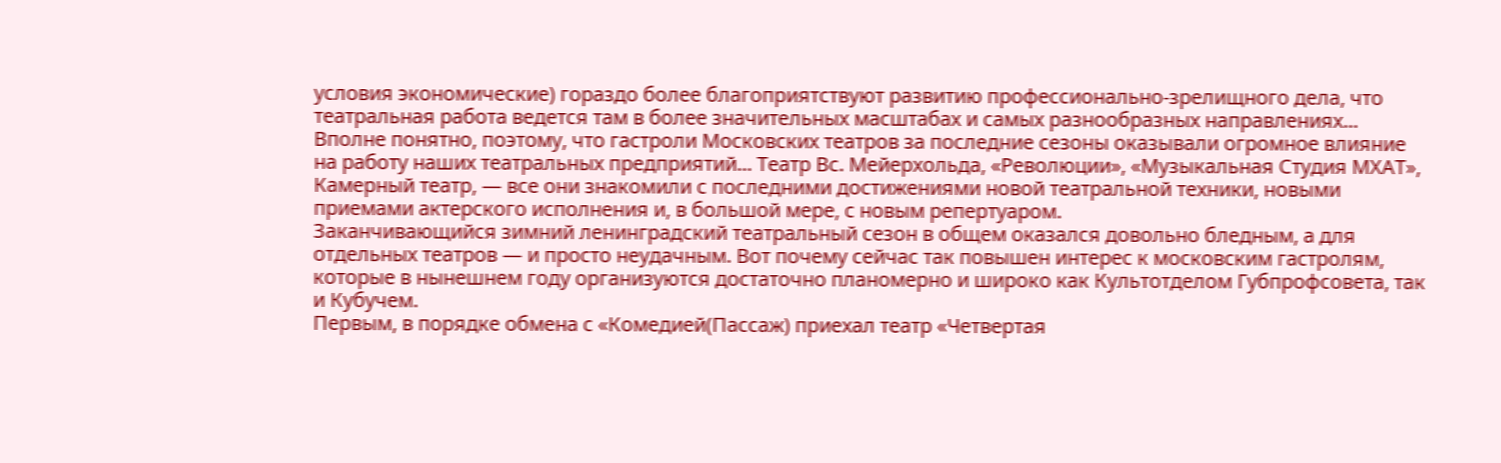условия экономические) гораздо более благоприятствуют развитию профессионально-зрелищного дела, что театральная работа ведется там в более значительных масштабах и самых разнообразных направлениях... Вполне понятно, поэтому, что гастроли Московских театров за последние сезоны оказывали огромное влияние на работу наших театральных предприятий... Театр Вс. Мейерхольда, «Революции», «Музыкальная Студия МХАТ», Камерный театр, — все они знакомили с последними достижениями новой театральной техники, новыми приемами актерского исполнения и, в большой мере, с новым репертуаром.
Заканчивающийся зимний ленинградский театральный сезон в общем оказался довольно бледным, а для отдельных театров — и просто неудачным. Вот почему сейчас так повышен интерес к московским гастролям, которые в нынешнем году организуются достаточно планомерно и широко как Культотделом Губпрофсовета, так и Кубучем.
Первым, в порядке обмена с «Комедией(Пассаж) приехал театр «Четвертая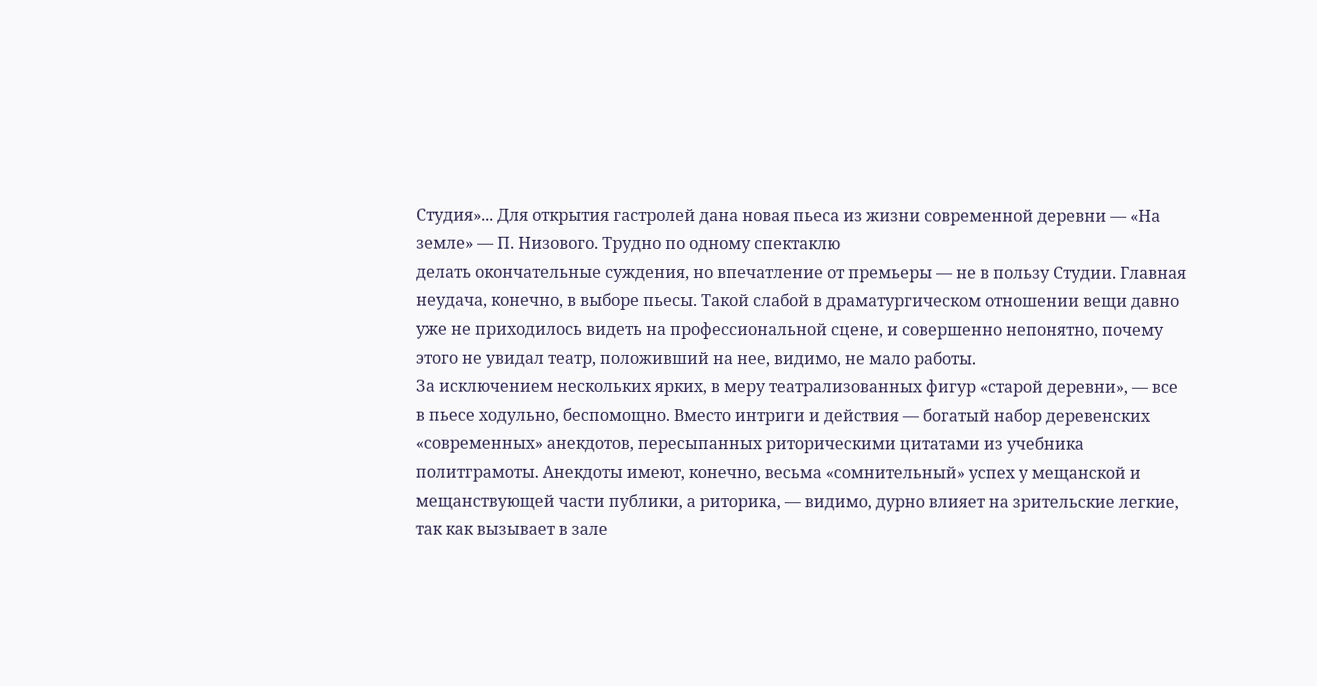Студия»... Для открытия гастролей дана новая пьеса из жизни современной деревни — «На земле» — П. Низового. Трудно по одному спектаклю
делать окончательные суждения, но впечатление от премьеры — не в пользу Студии. Главная неудача, конечно, в выборе пьесы. Такой слабой в драматургическом отношении вещи давно уже не приходилось видеть на профессиональной сцене, и совершенно непонятно, почему этого не увидал театр, положивший на нее, видимо, не мало работы.
За исключением нескольких ярких, в меру театрализованных фигур «старой деревни», — все в пьесе ходульно, беспомощно. Вместо интриги и действия — богатый набор деревенских «современных» анекдотов, пересыпанных риторическими цитатами из учебника политграмоты. Анекдоты имеют, конечно, весьма «сомнительный» успех у мещанской и мещанствующей части публики, а риторика, — видимо, дурно влияет на зрительские легкие, так как вызывает в зале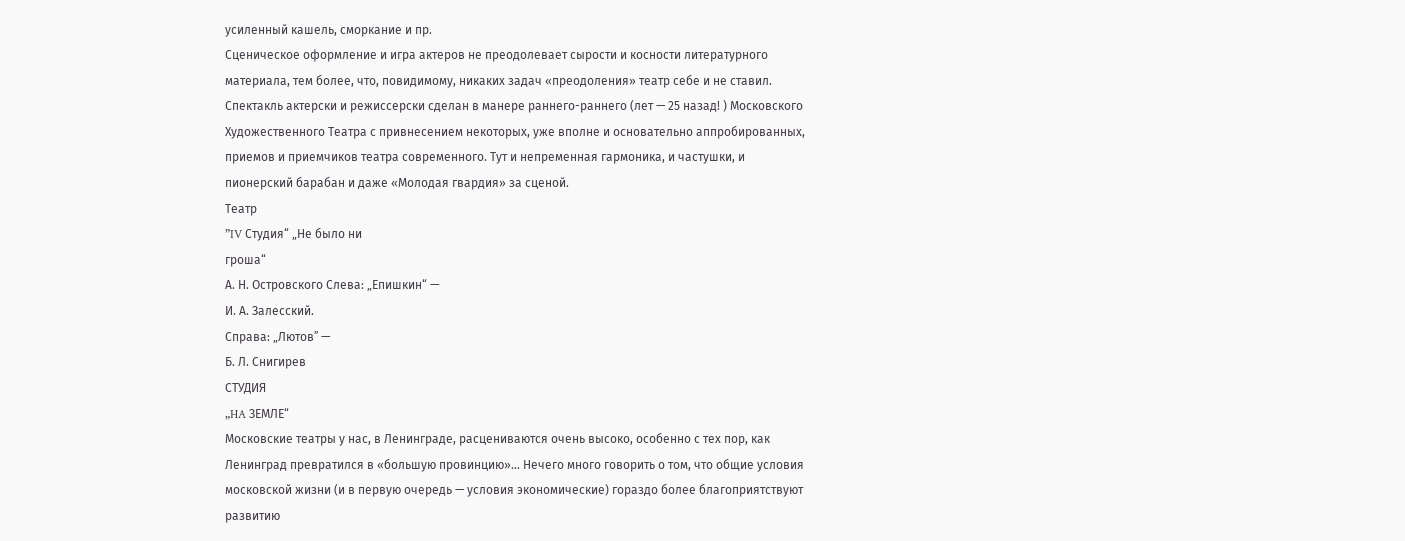усиленный кашель, сморкание и пр.
Сценическое оформление и игра актеров не преодолевает сырости и косности литературного материала, тем более, что, повидимому, никаких задач «преодоления» театр себе и не ставил. Спектакль актерски и режиссерски сделан в манере раннего-раннего (лет — 25 назад! ) Московского Художественного Театра с привнесением некоторых, уже вполне и основательно аппробированных, приемов и приемчиков театра современного. Тут и непременная гармоника, и частушки, и пионерский барабан и даже «Молодая гвардия» за сценой.
Театр
ˮIV Студия“ „Не было ни
гроша“
А. Н. Островского Слева: „Епишкин“ —
И. А. Залесский.
Справа: „Лютовˮ —
Б. Л. Снигирев
СТУДИЯ
„HA ЗEМЛЕ“
Московские театры у нас, в Ленинграде, расцениваются очень высоко, особенно с тех пор, как Ленинград превратился в «большую провинцию»... Нечего много говорить о том, что общие условия московской жизни (и в первую очередь — условия экономические) гораздо более благоприятствуют развитию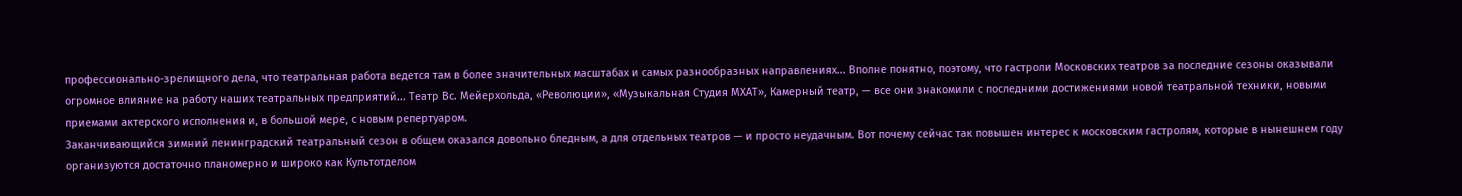профессионально-зрелищного дела, что театральная работа ведется там в более значительных масштабах и самых разнообразных направлениях... Вполне понятно, поэтому, что гастроли Московских театров за последние сезоны оказывали огромное влияние на работу наших театральных предприятий... Театр Вс. Мейерхольда, «Революции», «Музыкальная Студия МХАТ», Камерный театр, — все они знакомили с последними достижениями новой театральной техники, новыми приемами актерского исполнения и, в большой мере, с новым репертуаром.
Заканчивающийся зимний ленинградский театральный сезон в общем оказался довольно бледным, а для отдельных театров — и просто неудачным. Вот почему сейчас так повышен интерес к московским гастролям, которые в нынешнем году организуются достаточно планомерно и широко как Культотделом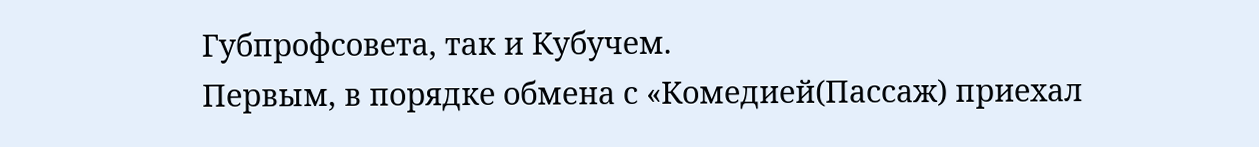Губпрофсовета, так и Кубучем.
Первым, в порядке обмена с «Комедией(Пассаж) приехал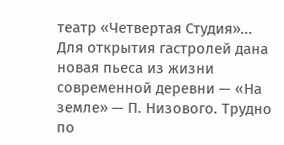театр «Четвертая Студия»... Для открытия гастролей дана новая пьеса из жизни современной деревни — «На земле» — П. Низового. Трудно по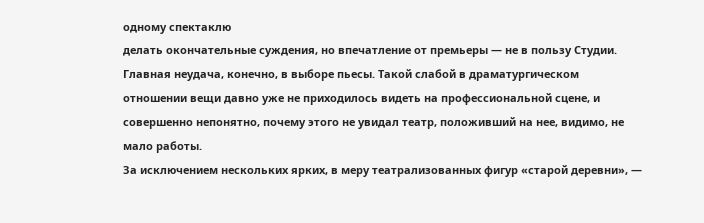одному спектаклю
делать окончательные суждения, но впечатление от премьеры — не в пользу Студии. Главная неудача, конечно, в выборе пьесы. Такой слабой в драматургическом отношении вещи давно уже не приходилось видеть на профессиональной сцене, и совершенно непонятно, почему этого не увидал театр, положивший на нее, видимо, не мало работы.
За исключением нескольких ярких, в меру театрализованных фигур «старой деревни», —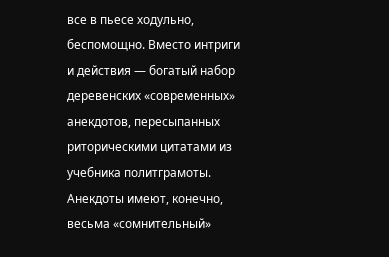все в пьесе ходульно, беспомощно. Вместо интриги и действия — богатый набор деревенских «современных» анекдотов, пересыпанных риторическими цитатами из учебника политграмоты. Анекдоты имеют, конечно, весьма «сомнительный»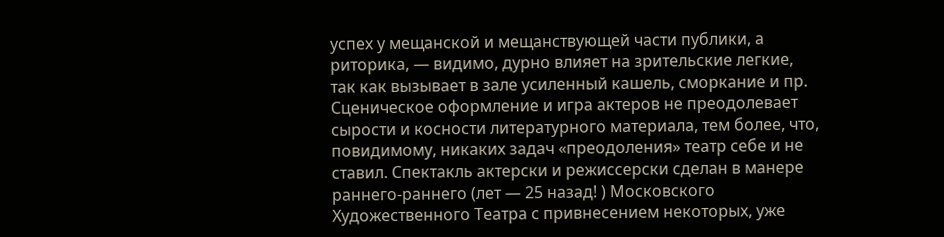успех у мещанской и мещанствующей части публики, а риторика, — видимо, дурно влияет на зрительские легкие, так как вызывает в зале усиленный кашель, сморкание и пр.
Сценическое оформление и игра актеров не преодолевает сырости и косности литературного материала, тем более, что, повидимому, никаких задач «преодоления» театр себе и не ставил. Спектакль актерски и режиссерски сделан в манере раннего-раннего (лет — 25 назад! ) Московского Художественного Театра с привнесением некоторых, уже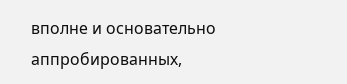вполне и основательно аппробированных,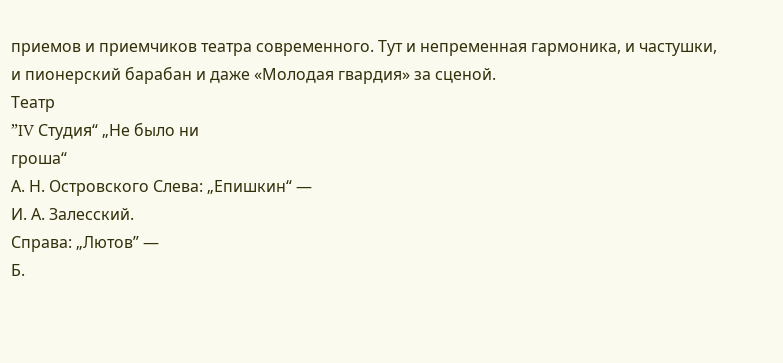приемов и приемчиков театра современного. Тут и непременная гармоника, и частушки, и пионерский барабан и даже «Молодая гвардия» за сценой.
Театр
ˮIV Студия“ „Не было ни
гроша“
А. Н. Островского Слева: „Епишкин“ —
И. А. Залесский.
Справа: „Лютовˮ —
Б.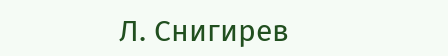Л. Снигирев